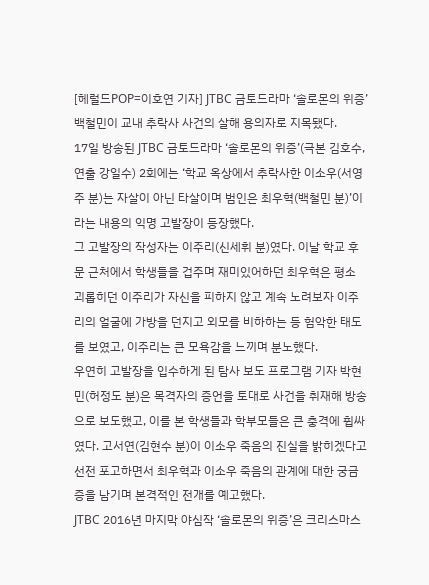[헤럴드POP=이호연 기자] JTBC 금토드라마 ‘솔로몬의 위증’ 백철민이 교내 추락사 사건의 살해 용의자로 지목됐다.
17일 방송된 JTBC 금토드라마 ‘솔로몬의 위증’(극본 김호수, 연출 강일수) 2회에는 ‘학교 옥상에서 추락사한 이소우(서영주 분)는 자살이 아닌 타살이며 범인은 최우혁(백철민 분)’이라는 내용의 익명 고발장이 등장했다.
그 고발장의 작성자는 이주리(신세휘 분)였다. 이날 학교 후문 근처에서 학생들을 겁주며 재미있어하던 최우혁은 평소 괴롭히던 이주리가 자신을 피하지 않고 계속 노려보자 이주리의 얼굴에 가방을 던지고 외모를 비하하는 등 험악한 태도를 보였고, 이주리는 큰 모욕감을 느끼며 분노했다.
우연히 고발장을 입수하게 된 탐사 보도 프로그램 기자 박현민(허정도 분)은 목격자의 증언을 토대로 사건을 취재해 방송으로 보도했고, 이를 본 학생들과 학부모들은 큰 충격에 휩싸였다. 고서연(김현수 분)이 이소우 죽음의 진실을 밝히겠다고 선전 포고하면서 최우혁과 이소우 죽음의 관계에 대한 궁금증을 남기며 본격적인 전개를 예고했다.
JTBC 2016년 마지막 야심작 ‘솔로몬의 위증’은 크리스마스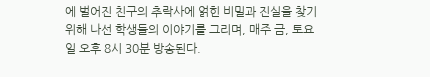에 벌어진 친구의 추락사에 얽힌 비밀과 진실을 찾기 위해 나선 학생들의 이야기를 그리며, 매주 금, 토요일 오후 8시 30분 방송된다.